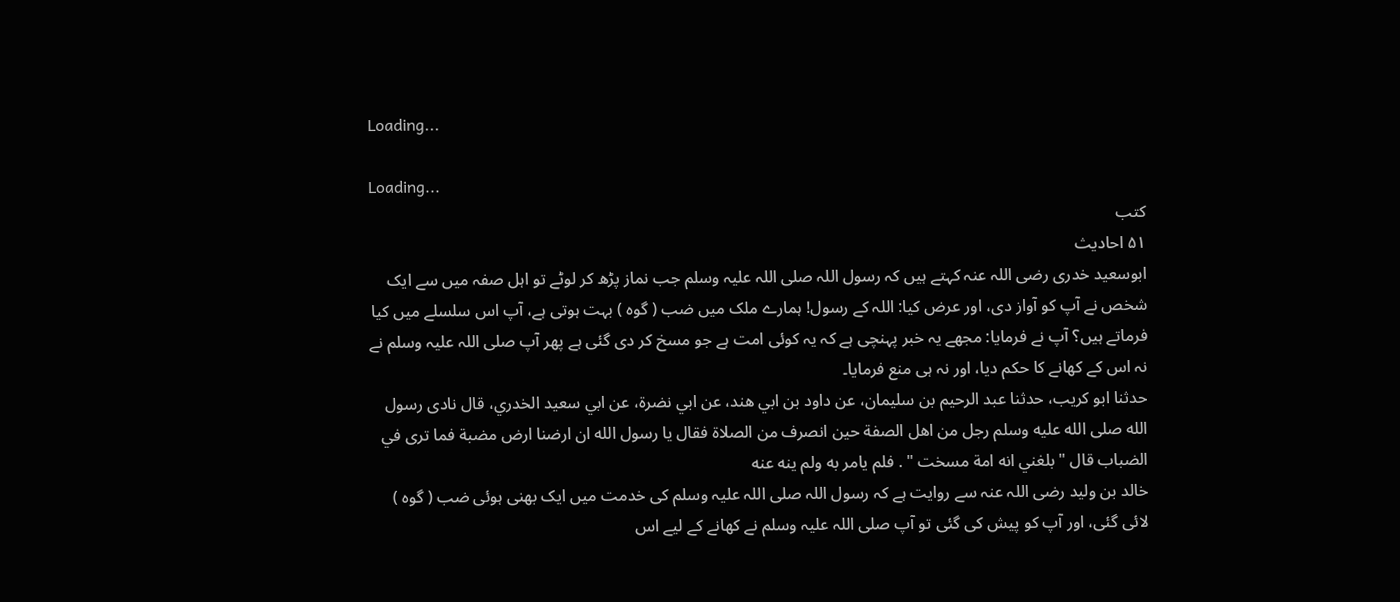Loading...

Loading...
کتب
۵۱ احادیث
ابوسعید خدری رضی اللہ عنہ کہتے ہیں کہ رسول اللہ صلی اللہ علیہ وسلم جب نماز پڑھ کر لوٹے تو اہل صفہ میں سے ایک شخص نے آپ کو آواز دی، اور عرض کیا: اللہ کے رسول! ہمارے ملک میں ضب ( گوہ ) بہت ہوتی ہے، آپ اس سلسلے میں کیا فرماتے ہیں؟ آپ نے فرمایا: مجھے یہ خبر پہنچی ہے کہ یہ کوئی امت ہے جو مسخ کر دی گئی ہے پھر آپ صلی اللہ علیہ وسلم نے نہ اس کے کھانے کا حکم دیا، اور نہ ہی منع فرمایا۔
حدثنا ابو كريب، حدثنا عبد الرحيم بن سليمان، عن داود بن ابي هند، عن ابي نضرة، عن ابي سعيد الخدري، قال نادى رسول الله صلى الله عليه وسلم رجل من اهل الصفة حين انصرف من الصلاة فقال يا رسول الله ان ارضنا ارض مضبة فما ترى في الضباب قال " بلغني انه امة مسخت " . فلم يامر به ولم ينه عنه
خالد بن ولید رضی اللہ عنہ سے روایت ہے کہ رسول اللہ صلی اللہ علیہ وسلم کی خدمت میں ایک بھنی ہوئی ضب ( گوہ ) لائی گئی، اور آپ کو پیش کی گئی تو آپ صلی اللہ علیہ وسلم نے کھانے کے لیے اس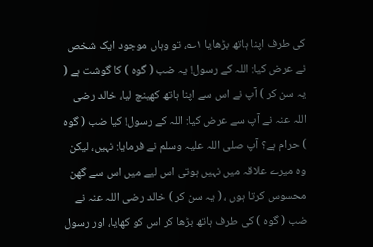کی طرف اپنا ہاتھ بڑھایا ۱؎، تو وہاں موجود ایک شخص نے عرض کیا: اللہ کے رسول! یہ ضب ( گوہ ) کا گوشت ہے ( یہ سن کر ) آپ نے اس سے اپنا ہاتھ کھینچ لیا، خالد رضی اللہ عنہ نے آپ سے عرض کیا: اللہ کے رسول! کیا ضب ( گوہ ) حرام ہے؟ آپ صلی اللہ علیہ وسلم نے فرمایا: نہیں، لیکن وہ میرے علاقہ میں نہیں ہوتی اس لیے میں اس سے گھن محسوس کرتا ہوں ، ( یہ سن کر ) خالد رضی اللہ عنہ نے ضب ( گوہ ) کی طرف ہاتھ بڑھا کر اس کو کھایا، اور رسول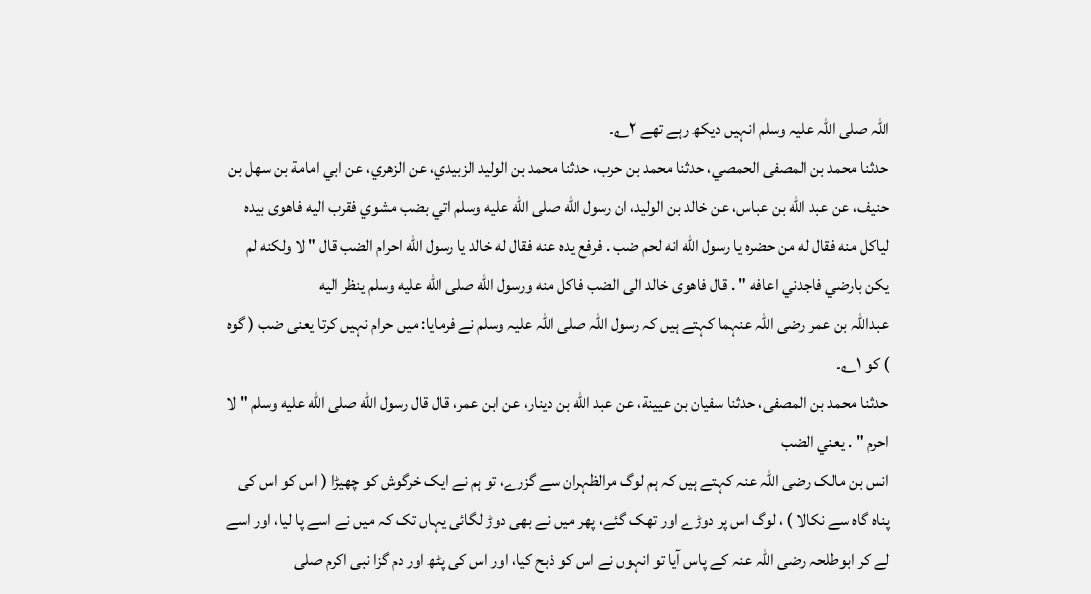اللہ صلی اللہ علیہ وسلم انہیں دیکھ رہے تھے ۲؎۔
حدثنا محمد بن المصفى الحمصي، حدثنا محمد بن حرب، حدثنا محمد بن الوليد الزبيدي، عن الزهري، عن ابي امامة بن سهل بن حنيف، عن عبد الله بن عباس، عن خالد بن الوليد، ان رسول الله صلى الله عليه وسلم اتي بضب مشوي فقرب اليه فاهوى بيده لياكل منه فقال له من حضره يا رسول الله انه لحم ضب . فرفع يده عنه فقال له خالد يا رسول الله احرام الضب قال " لا ولكنه لم يكن بارضي فاجدني اعافه " . قال فاهوى خالد الى الضب فاكل منه ورسول الله صلى الله عليه وسلم ينظر اليه
عبداللہ بن عمر رضی اللہ عنہما کہتے ہیں کہ رسول اللہ صلی اللہ علیہ وسلم نے فرمایا: میں حرام نہیں کرتا یعنی ضب ( گوہ ) کو ۱؎۔
حدثنا محمد بن المصفى، حدثنا سفيان بن عيينة، عن عبد الله بن دينار، عن ابن عمر، قال قال رسول الله صلى الله عليه وسلم " لا احرم " . يعني الضب
انس بن مالک رضی اللہ عنہ کہتے ہیں کہ ہم لوگ مرالظہران سے گزرے، تو ہم نے ایک خرگوش کو چھیڑا ( اس کو اس کی پناہ گاہ سے نکالا ) ، لوگ اس پر دوڑے اور تھک گئے، پھر میں نے بھی دوڑ لگائی یہاں تک کہ میں نے اسے پا لیا، اور اسے لے کر ابوطلحہ رضی اللہ عنہ کے پاس آیا تو انہوں نے اس کو ذبح کیا، اور اس کی پٹھ اور دم گزا نبی اکرم صلی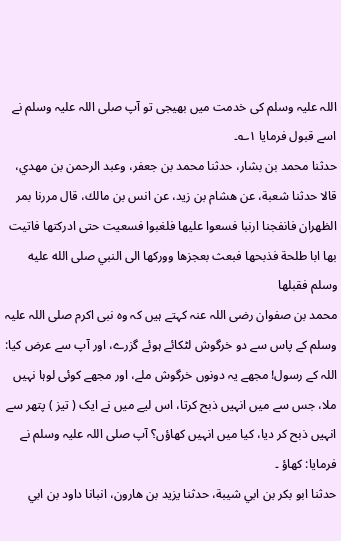اللہ علیہ وسلم کی خدمت میں بھیجی تو آپ صلی اللہ علیہ وسلم نے اسے قبول فرمایا ۱؎۔
حدثنا محمد بن بشار، حدثنا محمد بن جعفر، وعبد الرحمن بن مهدي، قالا حدثنا شعبة، عن هشام بن زيد، عن انس بن مالك، قال مررنا بمر الظهران فانفجنا ارنبا فسعوا عليها فلغبوا فسعيت حتى ادركتها فاتيت بها ابا طلحة فذبحها فبعث بعجزها ووركها الى النبي صلى الله عليه وسلم فقبلها
محمد بن صفوان رضی اللہ عنہ کہتے ہیں کہ وہ نبی اکرم صلی اللہ علیہ وسلم کے پاس سے دو خرگوش لٹکائے ہوئے گزرے، اور آپ سے عرض کیا: اللہ کے رسول! مجھے یہ دونوں خرگوش ملے، اور مجھے کوئی لوہا نہیں ملا، جس سے میں انہیں ذبح کرتا، اس لیے میں نے ایک ( تیز ) پتھر سے انہیں ذبح کر دیا، کیا میں انہیں کھاؤں؟ آپ صلی اللہ علیہ وسلم نے فرمایا: کھاؤ ۔
حدثنا ابو بكر بن ابي شيبة، حدثنا يزيد بن هارون، انبانا داود بن ابي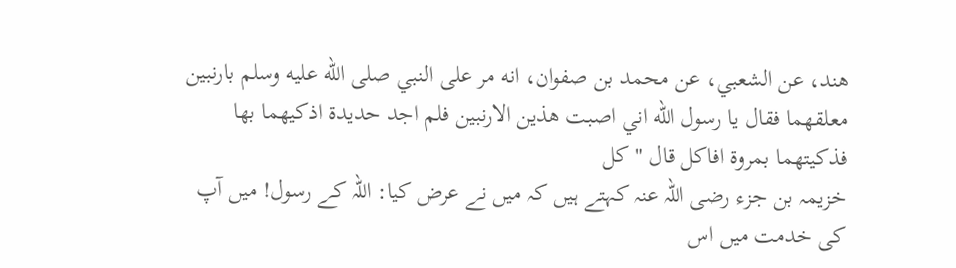هند، عن الشعبي، عن محمد بن صفوان، انه مر على النبي صلى الله عليه وسلم بارنبين معلقهما فقال يا رسول الله اني اصبت هذين الارنبين فلم اجد حديدة اذكيهما بها فذكيتهما بمروة افاكل قال " كل
خزیمہ بن جزء رضی اللہ عنہ کہتے ہیں کہ میں نے عرض کیا: اللہ کے رسول! میں آپ کی خدمت میں اس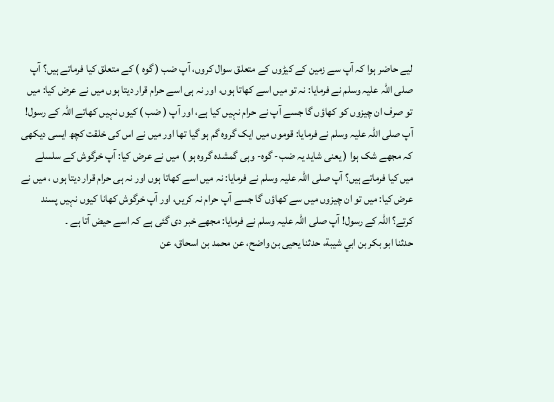لیے حاضر ہوا کہ آپ سے زمین کے کیڑوں کے متعلق سوال کروں، آپ ضب ( گوہ ) کے متعلق کیا فرماتے ہیں؟ آپ صلی اللہ علیہ وسلم نے فرمایا: نہ تو میں اسے کھاتا ہوں، اور نہ ہی اسے حرام قرار دیتا ہوں میں نے عرض کیا: میں تو صرف ان چیزوں کو کھاؤں گا جسے آپ نے حرام نہیں کیا ہے، اور آپ ( ضب ) کیوں نہیں کھاتے اللہ کے رسول! آپ صلی اللہ علیہ وسلم نے فرمایا: قوموں میں ایک گروہ گم ہو گیا تھا اور میں نے اس کی خلقت کچھ ایسی دیکھی کہ مجھے شک ہوا ( یعنی شاید یہ ضب- گوہ- وہی گمشدہ گروہ ہو ) میں نے عرض کیا: آپ خرگوش کے سلسلے میں کیا فرماتے ہیں؟ آپ صلی اللہ علیہ وسلم نے فرمایا: نہ میں اسے کھاتا ہوں اور نہ ہی حرام قرار دیتا ہوں ، میں نے عرض کیا: میں تو ان چیزوں میں سے کھاؤں گا جسے آپ حرام نہ کریں، اور آپ خرگوش کھانا کیوں نہیں پسند کرتے؟ اللہ کے رسول! آپ صلی اللہ علیہ وسلم نے فرمایا: مجھے خبر دی گئی ہے کہ اسے حیض آتا ہے ۔
حدثنا ابو بكر بن ابي شيبة، حدثنا يحيى بن واضح، عن محمد بن اسحاق، عن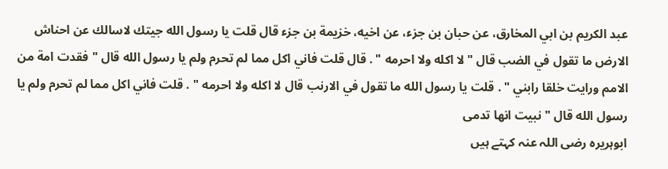عبد الكريم بن ابي المخارق، عن حبان بن جزء، عن اخيه، خزيمة بن جزء قال قلت يا رسول الله جيتك لاسالك عن احناش الارض ما تقول في الضب قال " لا اكله ولا احرمه " . قال قلت فاني اكل مما لم تحرم ولم يا رسول الله قال " فقدت امة من الامم ورايت خلقا رابني " . قلت يا رسول الله ما تقول في الارنب قال لا اكله ولا احرمه " . قلت فاني اكل مما لم تحرم ولم يا رسول الله قال " نبيت انها تدمى
ابوہریرہ رضی اللہ عنہ کہتے ہیں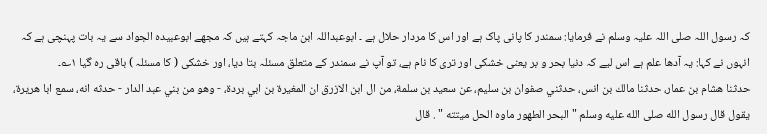کہ رسول اللہ صلی اللہ علیہ وسلم نے فرمایا: سمندر کا پانی پاک ہے اور اس کا مردار حلال ہے ۔ ابوعبداللہ ابن ماجہ کہتے ہیں کہ مجھے ابوعبیدہ الجواد سے یہ بات پہنچی ہے کہ انہوں نے کہا: یہ آدھا علم ہے اس لیے کہ دنیا بحر و بر یعنی خشکی اور تری کا نام ہے، تو آپ نے سمندر کے متعلق مسئلہ بتا دیا، اور خشکی ( کا مسئلہ ) باقی رہ گیا ۱؎۔
حدثنا هشام بن عمار، حدثنا مالك بن انس، حدثني صفوان بن سليم، عن سعيد بن سلمة، من ال ابن الازرق ان المغيرة بن ابي بردة، - وهو من بني عبد الدار - حدثه انه، سمع ابا هريرة، يقول قال رسول الله صلى الله عليه وسلم " البحر الطهور ماوه الحل ميتته " . قال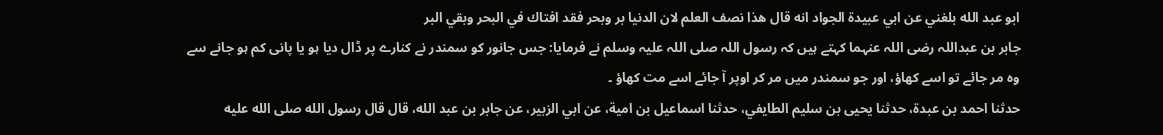ابو عبد الله بلغني عن ابي عبيدة الجواد انه قال هذا نصف العلم لان الدنيا بر وبحر فقد افتاك في البحر وبقي البر
جابر بن عبداللہ رضی اللہ عنہما کہتے ہیں کہ رسول اللہ صلی اللہ علیہ وسلم نے فرمایا: جس جانور کو سمندر نے کنارے پر ڈال دیا ہو یا پانی کم ہو جانے سے وہ مر جائے تو اسے کھاؤ، اور جو سمندر میں مر کر اوپر آ جائے اسے مت کھاؤ ۔
حدثنا احمد بن عبدة، حدثنا يحيى بن سليم الطايفي، حدثنا اسماعيل بن امية، عن ابي الزبير، عن جابر بن عبد الله، قال قال رسول الله صلى الله عليه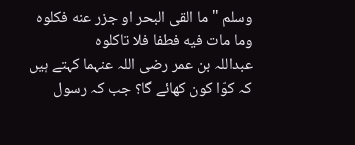وسلم " ما القى البحر او جزر عنه فكلوه وما مات فيه فطفا فلا تاكلوه
عبداللہ بن عمر رضی اللہ عنہما کہتے ہیں کہ کوّا کون کھائے گا؟ جب کہ رسول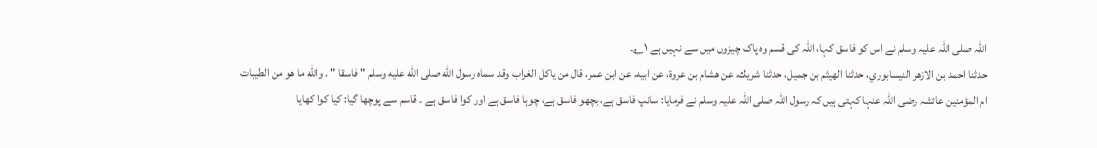اللہ صلی اللہ علیہ وسلم نے اس کو فاسق کہا، اللہ کی قسم وہ پاک چیزوں میں سے نہیں ہے ۱؎۔
حدثنا احمد بن الازهر النيسابوري، حدثنا الهيثم بن جميل، حدثنا شريك، عن هشام بن عروة، عن ابيه، عن ابن عمر، قال من ياكل الغراب وقد سماه رسول الله صلى الله عليه وسلم " فاسقا " . والله ما هو من الطيبات
ام المؤمنین عائشہ رضی اللہ عنہا کہتی ہیں کہ رسول اللہ صلی اللہ علیہ وسلم نے فرمایا: سانپ فاسق ہے، بچھو فاسق ہے، چوہا فاسق ہے اور کوا فاسق ہے ۔ قاسم سے پوچھا گیا: کیا کوا کھایا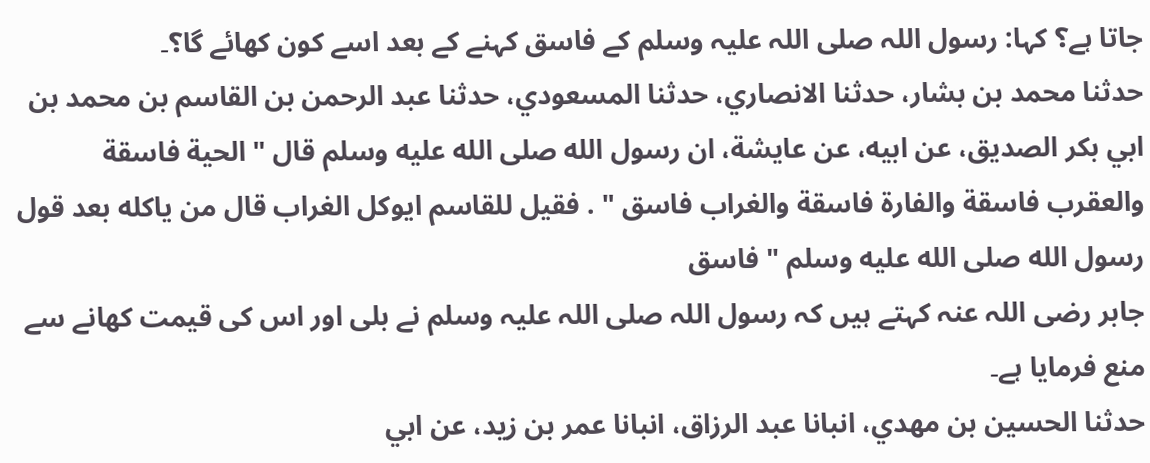جاتا ہے؟ کہا: رسول اللہ صلی اللہ علیہ وسلم کے فاسق کہنے کے بعد اسے کون کھائے گا؟۔
حدثنا محمد بن بشار، حدثنا الانصاري، حدثنا المسعودي، حدثنا عبد الرحمن بن القاسم بن محمد بن ابي بكر الصديق، عن ابيه، عن عايشة، ان رسول الله صلى الله عليه وسلم قال " الحية فاسقة والعقرب فاسقة والفارة فاسقة والغراب فاسق " . فقيل للقاسم ايوكل الغراب قال من ياكله بعد قول رسول الله صلى الله عليه وسلم " فاسق
جابر رضی اللہ عنہ کہتے ہیں کہ رسول اللہ صلی اللہ علیہ وسلم نے بلی اور اس کی قیمت کھانے سے منع فرمایا ہے۔
حدثنا الحسين بن مهدي، انبانا عبد الرزاق، انبانا عمر بن زيد، عن ابي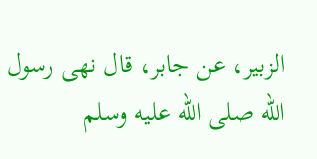الزبير، عن جابر، قال نهى رسول الله صلى الله عليه وسلم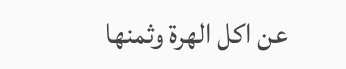عن اكل الهرة وثمنها